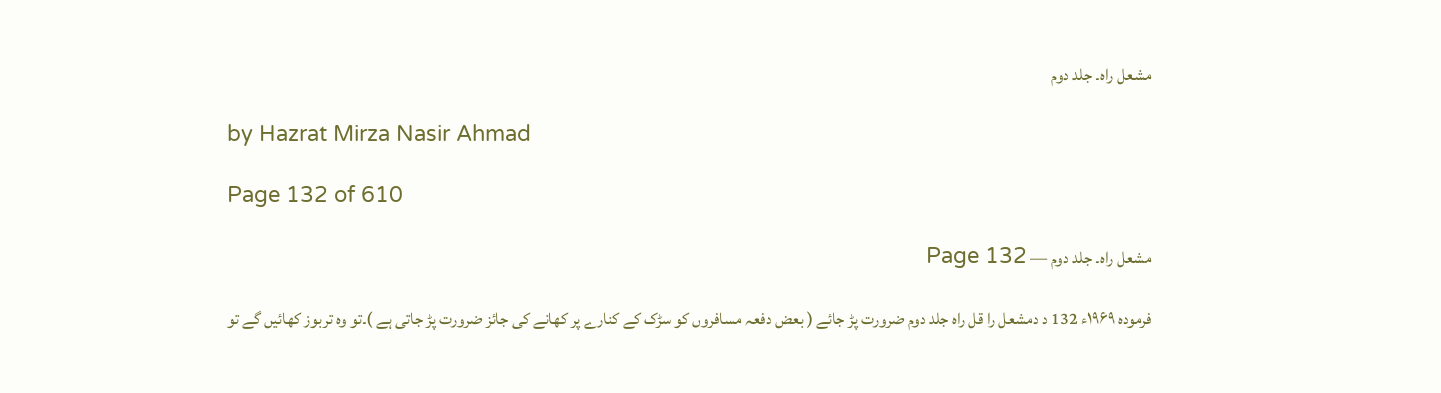مشعل راہ۔ جلد دوم

by Hazrat Mirza Nasir Ahmad

Page 132 of 610

مشعل راہ۔ جلد دوم — Page 132

فرموده ۱۹۶۹ء 132 د دمشعل را قل راه جلد دوم ضرورت پڑ جائے ( بعض دفعہ مسافروں کو سڑک کے کنارے پر کھانے کی جائز ضرورت پڑ جاتی ہے )۔تو وہ تربوز کھائیں گے تو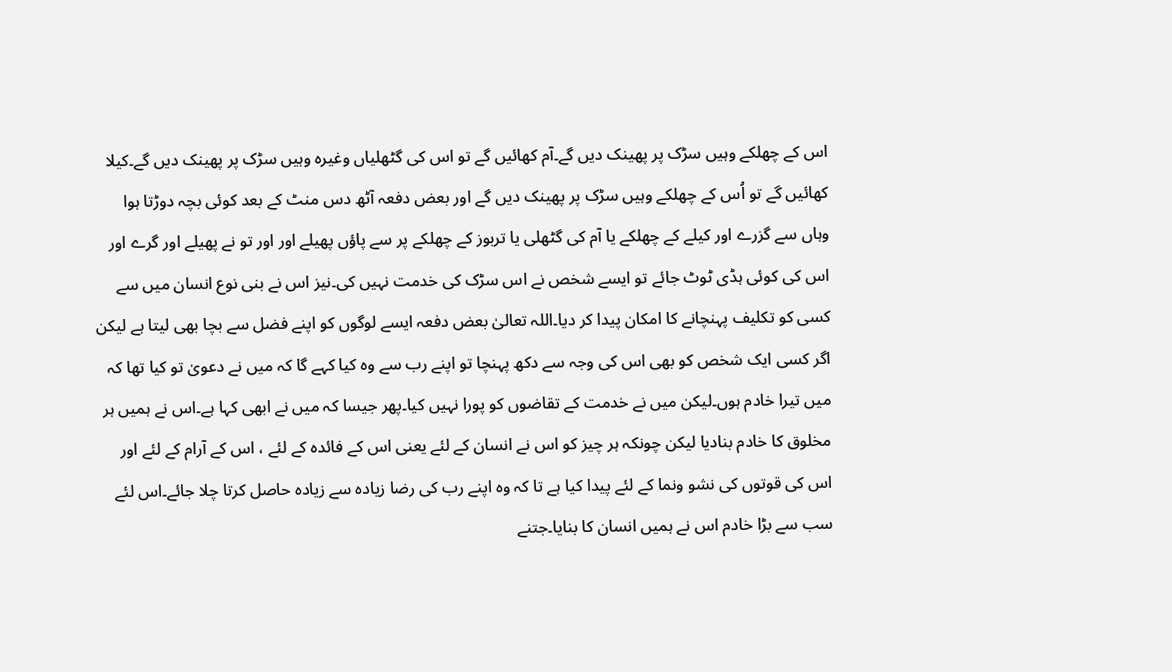اس کے چھلکے وہیں سڑک پر پھینک دیں گے۔آم کھائیں گے تو اس کی گٹھلیاں وغیرہ وہیں سڑک پر پھینک دیں گے۔کیلا کھائیں گے تو اُس کے چھلکے وہیں سڑک پر پھینک دیں گے اور بعض دفعہ آٹھ دس منٹ کے بعد کوئی بچہ دوڑتا ہوا وہاں سے گزرے اور کیلے کے چھلکے یا آم کی گٹھلی یا تربوز کے چھلکے پر سے پاؤں پھیلے اور اور تو نے پھیلے اور گرے اور اس کی کوئی ہڈی ٹوٹ جائے تو ایسے شخص نے اس سڑک کی خدمت نہیں کی۔نیز اس نے بنی نوع انسان میں سے کسی کو تکلیف پہنچانے کا امکان پیدا کر دیا۔اللہ تعالیٰ بعض دفعہ ایسے لوگوں کو اپنے فضل سے بچا بھی لیتا ہے لیکن اگر کسی ایک شخص کو بھی اس کی وجہ سے دکھ پہنچا تو اپنے رب سے وہ کیا کہے گا کہ میں نے دعویٰ تو کیا تھا کہ میں تیرا خادم ہوں۔لیکن میں نے خدمت کے تقاضوں کو پورا نہیں کیا۔پھر جیسا کہ میں نے ابھی کہا ہے۔اس نے ہمیں ہر مخلوق کا خادم بنادیا لیکن چونکہ ہر چیز کو اس نے انسان کے لئے یعنی اس کے فائدہ کے لئے ، اس کے آرام کے لئے اور اس کی قوتوں کی نشو ونما کے لئے پیدا کیا ہے تا کہ وہ اپنے رب کی رضا زیادہ سے زیادہ حاصل کرتا چلا جائے۔اس لئے سب سے بڑا خادم اس نے ہمیں انسان کا بنایا۔جتنے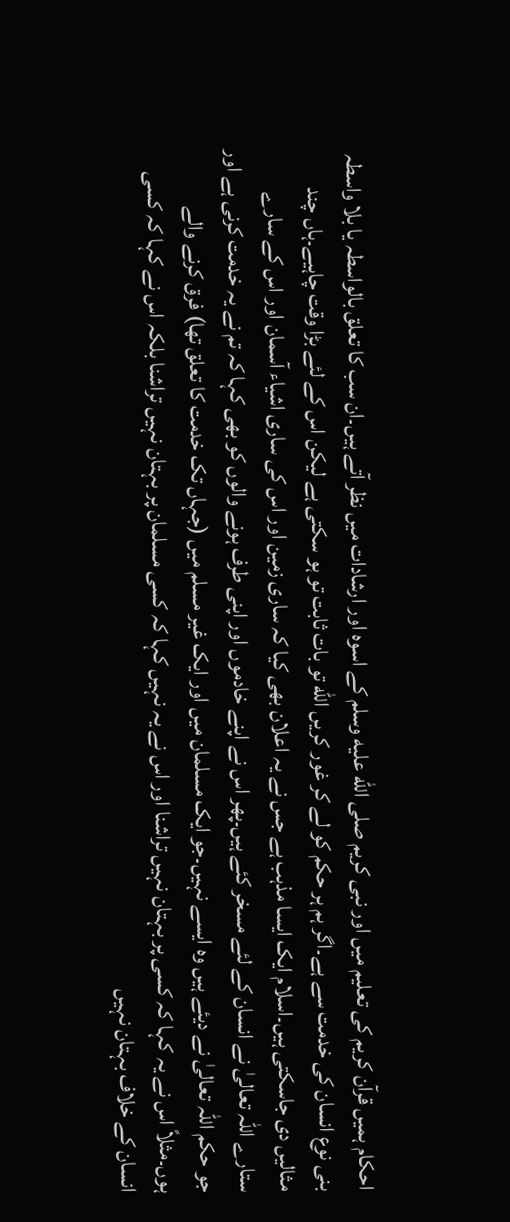احکام ہمیں قرآن کریم کی تعلیم میں اور نبی کریم صلى الله عليه وسلم کے اسوہ اور ارشادات میں نظر آتے ہیں۔ان سب کا تعلق بالواسطہ یا بلا واسطہ بنی نوع انسان کی خدمت سے ہے۔اگر ہم ہر حکم کو لے کر غور کریں الله تو بات ثابت تو ہو سکتی ہے لیکن اس کے لئے بڑا وقت چاہیے۔ہاں چند مثالیں دی جاسکتی ہیں۔اسلام ایک ایسا مذہب ہے جس نے یہ اعلان بھی کیا کہ ساری زمین اور اس کی ساری اشیاء آسمان اور اس کے سارے ستارے اللہ تعالیٰ نے انسان کے لئے مسخر کئے ہیں۔پھر اس نے اپنے خادموں اور اپنی طرف ہونے والوں کو بھی کہا کہ تم نے یہ خدمت کرنی ہے اور جو حکم اللہ تعالیٰ نے دیئے ہیں وہ ایسے نہیں۔جو ایک مسلمان میں اور ایک غیر مسلم میں (جہاں تک خدمت کا تعلق تھا) فرق کرنے والے ہوں۔مثلاً اس نے یہ کہا کہ کسی پر بہتان نہیں تراشنا اور اس نے یہ نہیں کہا کہ کسی مسلمان پر بہتان نہیں تراشنا بلکہ اس نے کہا کہ کسی انسان کے خلاف بہتان نہیں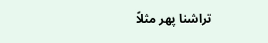تراشنا پھر مثلاً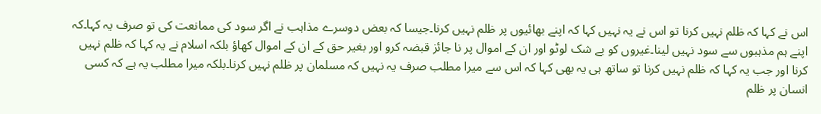اس نے کہا کہ ظلم نہیں کرنا تو اس نے یہ نہیں کہا کہ اپنے بھائیوں پر ظلم نہیں کرنا۔جیسا کہ بعض دوسرے مذاہب نے اگر سود کی ممانعت کی تو صرف یہ کہا۔کہ اپنے ہم مذہبوں سے سود نہیں لینا۔غیروں کو بے شک لوٹو اور ان کے اموال پر نا جائز قبضہ کرو اور بغیر حق کے ان کے اموال کھاؤ بلکہ اسلام نے یہ کہا کہ ظلم نہیں کرنا اور جب یہ کہا کہ ظلم نہیں کرنا تو ساتھ ہی یہ بھی کہا کہ اس سے میرا مطلب صرف یہ نہیں کہ مسلمان پر ظلم نہیں کرنا۔بلکہ میرا مطلب یہ ہے کہ کسی انسان پر ظلم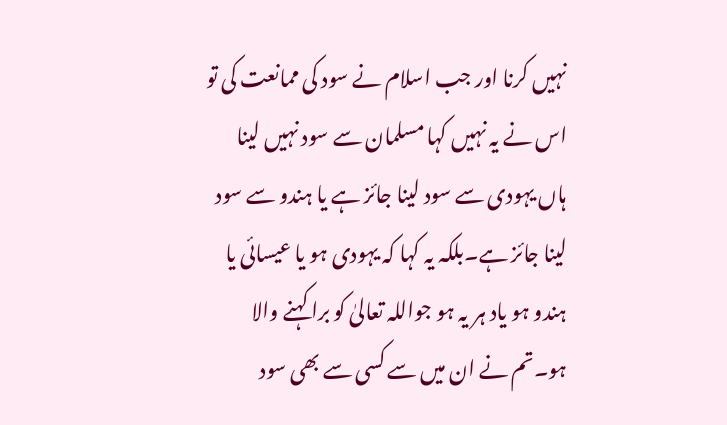نہیں کرنا اور جب اسلام نے سود کی ممانعت کی تو اس نے یہ نہیں کہا مسلمان سے سود نہیں لینا ہاں یہودی سے سود لینا جائز ہے یا ہندو سے سود لینا جائز ہے۔بلکہ یہ کہا کہ یہودی ہو یا عیسائی یا ہندو ہو یاد ہر یہ ہو جواللہ تعالیٰ کو برا کہنے والا ہو۔تم نے ان میں سے کسی سے بھی سود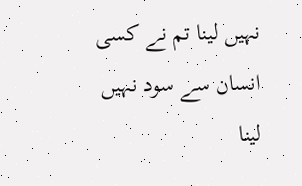نہیں لینا تم نے کسی انسان سے سود نہیں لینا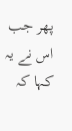پھر جب اس نے یہ کہا کہ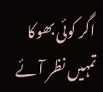اگر کوئی بھوکا تمہیں نظر آئے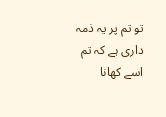تو تم پر یہ ذمہ داری ہے کہ تم اسے کھانا